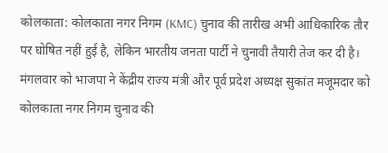कोलकाता: कोलकाता नगर निगम (KMC) चुनाव की तारीख अभी आधिकारिक तौर पर घोषित नहीं हुई है, लेकिन भारतीय जनता पार्टी ने चुनावी तैयारी तेज कर दी है। मंगलवार को भाजपा ने केंद्रीय राज्य मंत्री और पूर्व प्रदेश अध्यक्ष सुकांत मजूमदार को कोलकाता नगर निगम चुनाव की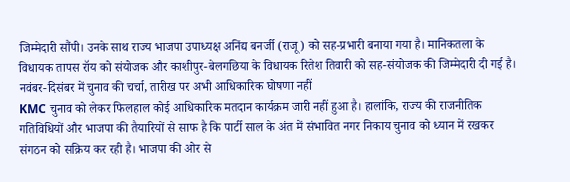जिम्मेदारी सौंपी। उनके साथ राज्य भाजपा उपाध्यक्ष अनिंद्य बनर्जी (राजू) को सह-प्रभारी बनाया गया है। मानिकतला के विधायक तापस रॉय को संयोजक और काशीपुर-बेलगछिया के विधायक रितेश तिवारी को सह-संयोजक की जिम्मेदारी दी गई है।
नवंबर-दिसंबर में चुनाव की चर्चा, तारीख पर अभी आधिकारिक घोषणा नहीं
KMC चुनाव को लेकर फिलहाल कोई आधिकारिक मतदान कार्यक्रम जारी नहीं हुआ है। हालांकि, राज्य की राजनीतिक गतिविधियों और भाजपा की तैयारियों से साफ है कि पार्टी साल के अंत में संभावित नगर निकाय चुनाव को ध्यान में रखकर संगठन को सक्रिय कर रही है। भाजपा की ओर से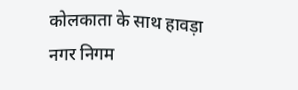कोलकाता के साथ हावड़ा नगर निगम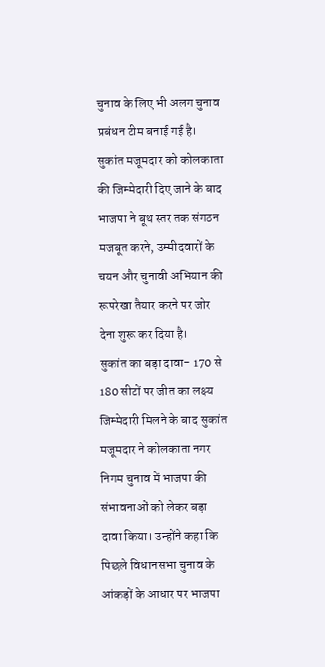चुनाव के लिए भी अलग चुनाव प्रबंधन टीम बनाई गई है। सुकांत मजूमदार को कोलकाता की जिम्मेदारी दिए जाने के बाद भाजपा ने बूथ स्तर तक संगठन मजबूत करने, उम्मीदवारों के चयन और चुनावी अभियान की रूपरेखा तैयार करने पर जोर देना शुरू कर दिया है।
सुकांत का बड़ा दावा- 170 से 180 सीटों पर जीत का लक्ष्य
जिम्मेदारी मिलने के बाद सुकांत मजूमदार ने कोलकाता नगर निगम चुनाव में भाजपा की संभावनाओं को लेकर बड़ा दावा किया। उन्होंने कहा कि पिछले विधानसभा चुनाव के आंकड़ों के आधार पर भाजपा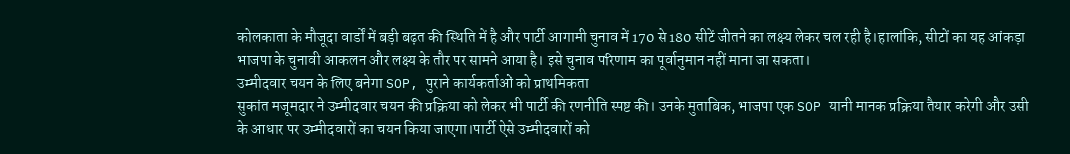कोलकाता के मौजूदा वार्डों में बड़ी बढ़त की स्थिति में है और पार्टी आगामी चुनाव में 170 से 180 सीटें जीतने का लक्ष्य लेकर चल रही है।हालांकि, सीटों का यह आंकड़ा भाजपा के चुनावी आकलन और लक्ष्य के तौर पर सामने आया है। इसे चुनाव परिणाम का पूर्वानुमान नहीं माना जा सकता।
उम्मीदवार चयन के लिए बनेगा SOP, पुराने कार्यकर्ताओं को प्राथमिकता
सुकांत मजूमदार ने उम्मीदवार चयन की प्रक्रिया को लेकर भी पार्टी की रणनीति स्पष्ट की। उनके मुताबिक, भाजपा एक SOP यानी मानक प्रक्रिया तैयार करेगी और उसी के आधार पर उम्मीदवारों का चयन किया जाएगा।पार्टी ऐसे उम्मीदवारों को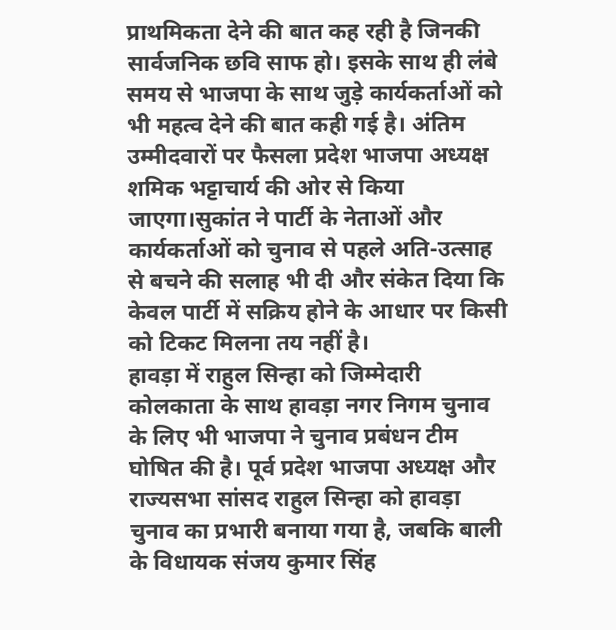प्राथमिकता देने की बात कह रही है जिनकी सार्वजनिक छवि साफ हो। इसके साथ ही लंबे समय से भाजपा के साथ जुड़े कार्यकर्ताओं को भी महत्व देने की बात कही गई है। अंतिम उम्मीदवारों पर फैसला प्रदेश भाजपा अध्यक्ष शमिक भट्टाचार्य की ओर से किया जाएगा।सुकांत ने पार्टी के नेताओं और कार्यकर्ताओं को चुनाव से पहले अति-उत्साह से बचने की सलाह भी दी और संकेत दिया कि केवल पार्टी में सक्रिय होने के आधार पर किसी को टिकट मिलना तय नहीं है।
हावड़ा में राहुल सिन्हा को जिम्मेदारी
कोलकाता के साथ हावड़ा नगर निगम चुनाव के लिए भी भाजपा ने चुनाव प्रबंधन टीम घोषित की है। पूर्व प्रदेश भाजपा अध्यक्ष और राज्यसभा सांसद राहुल सिन्हा को हावड़ा चुनाव का प्रभारी बनाया गया है, जबकि बाली के विधायक संजय कुमार सिंह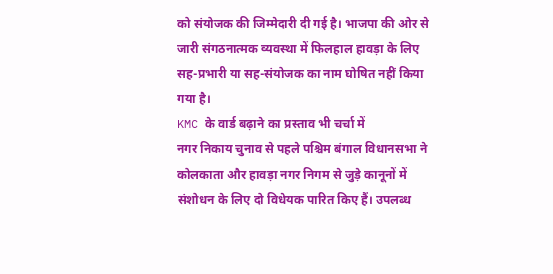को संयोजक की जिम्मेदारी दी गई है। भाजपा की ओर से जारी संगठनात्मक व्यवस्था में फिलहाल हावड़ा के लिए सह-प्रभारी या सह-संयोजक का नाम घोषित नहीं किया गया है।
KMC के वार्ड बढ़ाने का प्रस्ताव भी चर्चा में
नगर निकाय चुनाव से पहले पश्चिम बंगाल विधानसभा ने कोलकाता और हावड़ा नगर निगम से जुड़े कानूनों में संशोधन के लिए दो विधेयक पारित किए हैं। उपलब्ध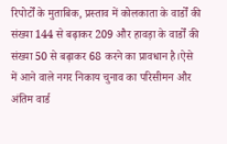रिपोर्टों के मुताबिक, प्रस्ताव में कोलकाता के वार्डों की संख्या 144 से बढ़ाकर 209 और हावड़ा के वार्डों की संख्या 50 से बढ़ाकर 68 करने का प्रावधान है।ऐसे में आने वाले नगर निकाय चुनाव का परिसीमन और अंतिम वार्ड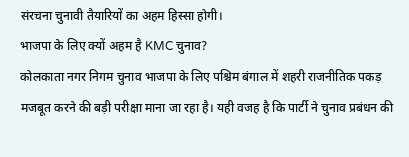संरचना चुनावी तैयारियों का अहम हिस्सा होगी।
भाजपा के लिए क्यों अहम है KMC चुनाव?
कोलकाता नगर निगम चुनाव भाजपा के लिए पश्चिम बंगाल में शहरी राजनीतिक पकड़ मजबूत करने की बड़ी परीक्षा माना जा रहा है। यही वजह है कि पार्टी ने चुनाव प्रबंधन की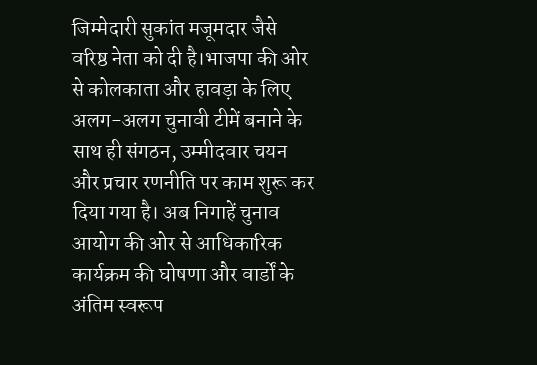जिम्मेदारी सुकांत मजूमदार जैसे वरिष्ठ नेता को दी है।भाजपा की ओर से कोलकाता और हावड़ा के लिए अलग-अलग चुनावी टीमें बनाने के साथ ही संगठन, उम्मीदवार चयन और प्रचार रणनीति पर काम शुरू कर दिया गया है। अब निगाहें चुनाव आयोग की ओर से आधिकारिक कार्यक्रम की घोषणा और वार्डों के अंतिम स्वरूप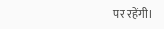पर रहेंगी।